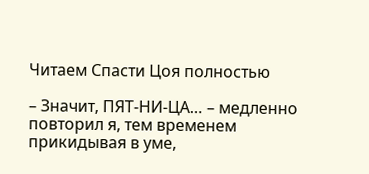Читаем Спасти Цоя полностью

– Значит, ПЯТ-НИ-ЦА… – медленно повторил я, тем временем прикидывая в уме,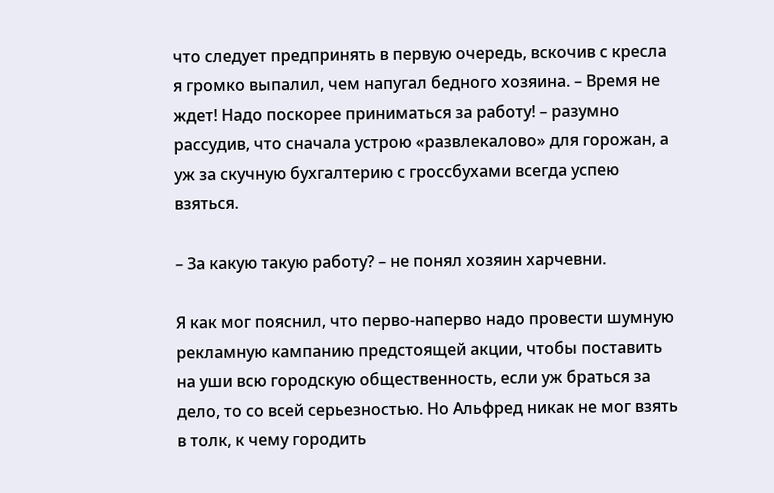что следует предпринять в первую очередь, вскочив с кресла я громко выпалил, чем напугал бедного хозяина. – Время не ждет! Надо поскорее приниматься за работу! – разумно рассудив, что сначала устрою «развлекалово» для горожан, а уж за скучную бухгалтерию с гроссбухами всегда успею взяться.

– За какую такую работу? – не понял хозяин харчевни.

Я как мог пояснил, что перво-наперво надо провести шумную рекламную кампанию предстоящей акции, чтобы поставить на уши всю городскую общественность, если уж браться за дело, то со всей серьезностью. Но Альфред никак не мог взять в толк, к чему городить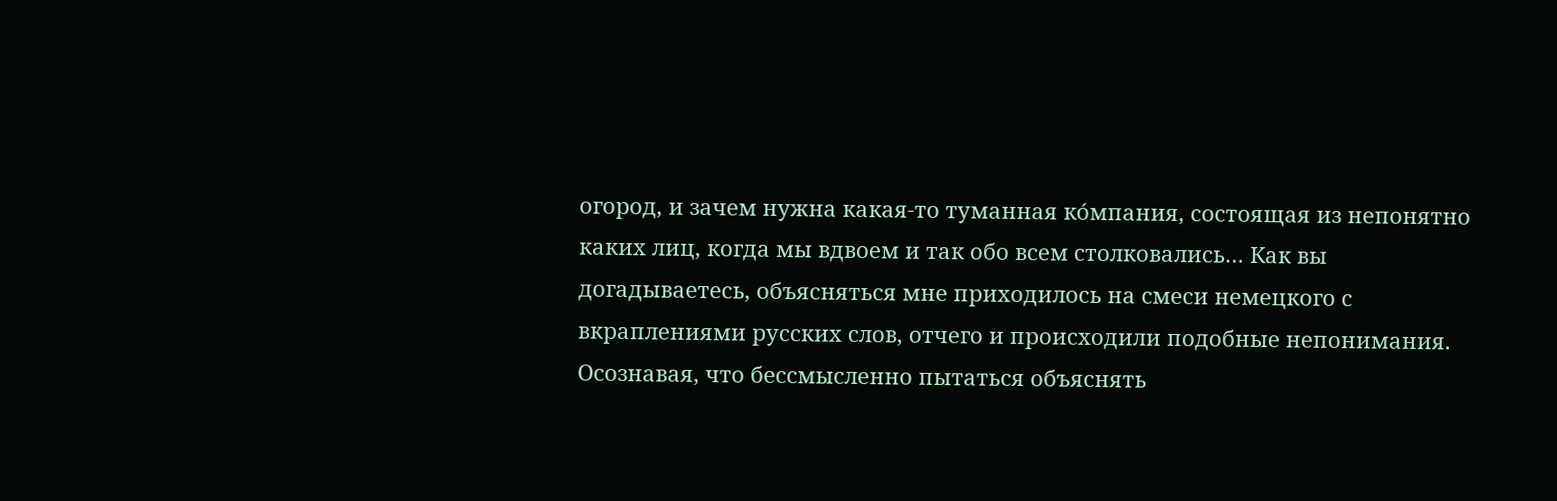огород, и зачем нужна какая-то туманная ко́мпания, состоящая из непонятно каких лиц, когда мы вдвоем и так обо всем столковались… Как вы догадываетесь, объясняться мне приходилось на смеси немецкого с вкраплениями русских слов, отчего и происходили подобные непонимания. Осознавая, что бессмысленно пытаться объяснять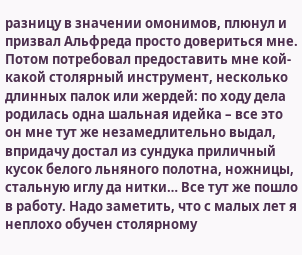разницу в значении омонимов, плюнул и призвал Альфреда просто довериться мне. Потом потребовал предоставить мне кой-какой столярный инструмент, несколько длинных палок или жердей: по ходу дела родилась одна шальная идейка – все это он мне тут же незамедлительно выдал, впридачу достал из сундука приличный кусок белого льняного полотна, ножницы, стальную иглу да нитки… Все тут же пошло в работу. Надо заметить, что с малых лет я неплохо обучен столярному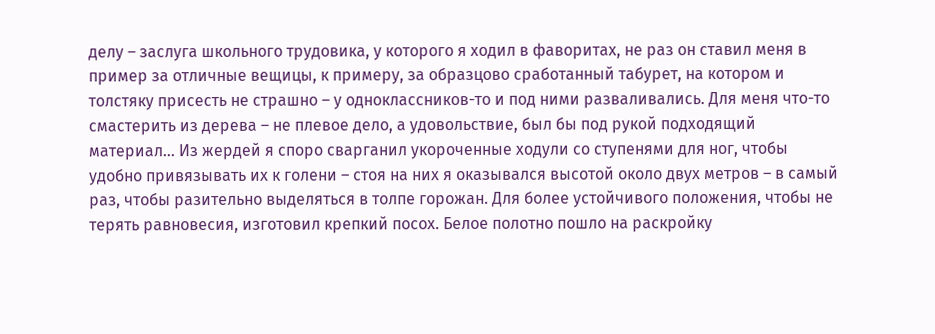делу – заслуга школьного трудовика, у которого я ходил в фаворитах, не раз он ставил меня в пример за отличные вещицы, к примеру, за образцово сработанный табурет, на котором и толстяку присесть не страшно – у одноклассников-то и под ними разваливались. Для меня что-то смастерить из дерева – не плевое дело, а удовольствие, был бы под рукой подходящий материал… Из жердей я споро сварганил укороченные ходули со ступенями для ног, чтобы удобно привязывать их к голени – стоя на них я оказывался высотой около двух метров – в самый раз, чтобы разительно выделяться в толпе горожан. Для более устойчивого положения, чтобы не терять равновесия, изготовил крепкий посох. Белое полотно пошло на раскройку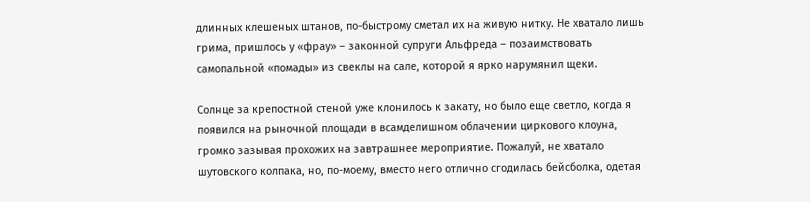длинных клешеных штанов, по-быстрому сметал их на живую нитку. Не хватало лишь грима, пришлось у «фрау» – законной супруги Альфреда – позаимствовать самопальной «помады» из свеклы на сале, которой я ярко нарумянил щеки.

Солнце за крепостной стеной уже клонилось к закату, но было еще светло, когда я появился на рыночной площади в всамделишном облачении циркового клоуна, громко зазывая прохожих на завтрашнее мероприятие. Пожалуй, не хватало шутовского колпака, но, по-моему, вместо него отлично сгодилась бейсболка, одетая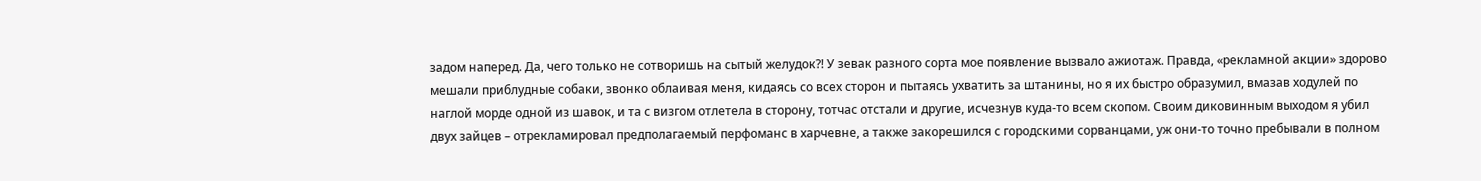задом наперед. Да, чего только не сотворишь на сытый желудок?! У зевак разного сорта мое появление вызвало ажиотаж. Правда, «рекламной акции» здорово мешали приблудные собаки, звонко облаивая меня, кидаясь со всех сторон и пытаясь ухватить за штанины, но я их быстро образумил, вмазав ходулей по наглой морде одной из шавок, и та с визгом отлетела в сторону, тотчас отстали и другие, исчезнув куда-то всем скопом. Своим диковинным выходом я убил двух зайцев – отрекламировал предполагаемый перфоманс в харчевне, а также закорешился с городскими сорванцами, уж они-то точно пребывали в полном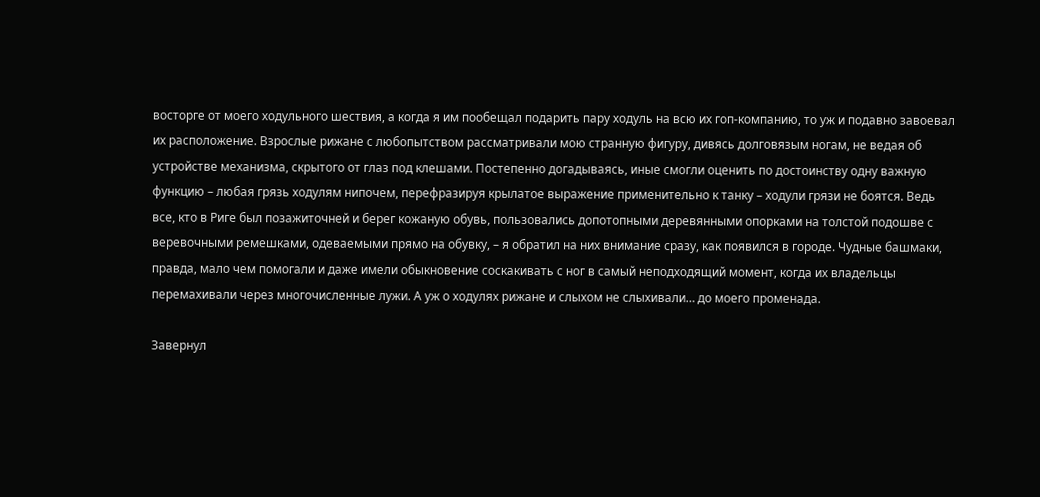восторге от моего ходульного шествия, а когда я им пообещал подарить пару ходуль на всю их гоп-компанию, то уж и подавно завоевал их расположение. Взрослые рижане с любопытством рассматривали мою странную фигуру, дивясь долговязым ногам, не ведая об устройстве механизма, скрытого от глаз под клешами. Постепенно догадываясь, иные смогли оценить по достоинству одну важную функцию – любая грязь ходулям нипочем, перефразируя крылатое выражение применительно к танку – ходули грязи не боятся. Ведь все, кто в Риге был позажиточней и берег кожаную обувь, пользовались допотопными деревянными опорками на толстой подошве с веревочными ремешками, одеваемыми прямо на обувку, – я обратил на них внимание сразу, как появился в городе. Чудные башмаки, правда, мало чем помогали и даже имели обыкновение соскакивать с ног в самый неподходящий момент, когда их владельцы перемахивали через многочисленные лужи. А уж о ходулях рижане и слыхом не слыхивали… до моего променада.

Завернул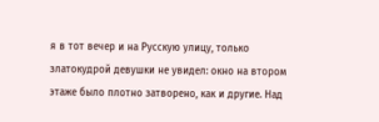я в тот вечер и на Русскую улицу, только златокудрой девушки не увидел: окно на втором этаже было плотно затворено, как и другие. Над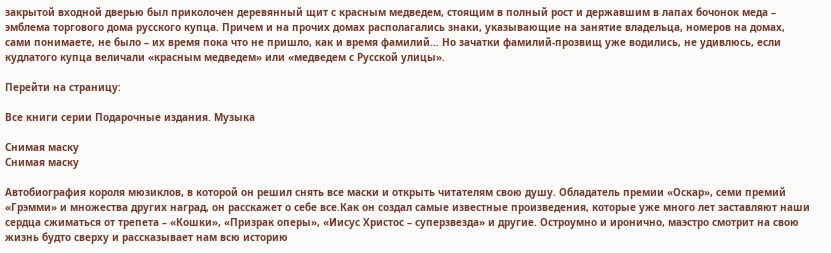закрытой входной дверью был приколочен деревянный щит с красным медведем, стоящим в полный рост и державшим в лапах бочонок меда – эмблема торгового дома русского купца. Причем и на прочих домах располагались знаки, указывающие на занятие владельца, номеров на домах, сами понимаете, не было – их время пока что не пришло, как и время фамилий… Но зачатки фамилий-прозвищ уже водились, не удивлюсь, если кудлатого купца величали «красным медведем» или «медведем с Русской улицы».

Перейти на страницу:

Все книги серии Подарочные издания. Музыка

Снимая маску
Снимая маску

Автобиография короля мюзиклов, в которой он решил снять все маски и открыть читателям свою душу. Обладатель премии «Оскар», семи премий «Грэмми» и множества других наград, он расскажет о себе все.Как он создал самые известные произведения, которые уже много лет заставляют наши сердца сжиматься от трепета – «Кошки», «Призрак оперы», «Иисус Христос – суперзвезда» и другие. Остроумно и иронично, маэстро смотрит на свою жизнь будто сверху и рассказывает нам всю историю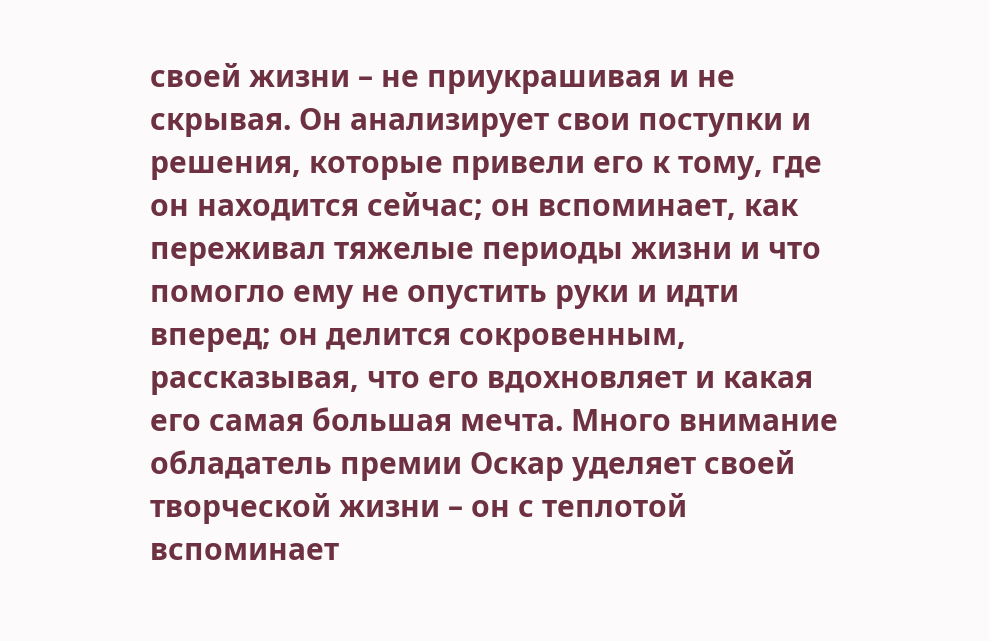своей жизни – не приукрашивая и не скрывая. Он анализирует свои поступки и решения, которые привели его к тому, где он находится сейчас; он вспоминает, как переживал тяжелые периоды жизни и что помогло ему не опустить руки и идти вперед; он делится сокровенным, рассказывая, что его вдохновляет и какая его самая большая мечта. Много внимание обладатель премии Оскар уделяет своей творческой жизни – он с теплотой вспоминает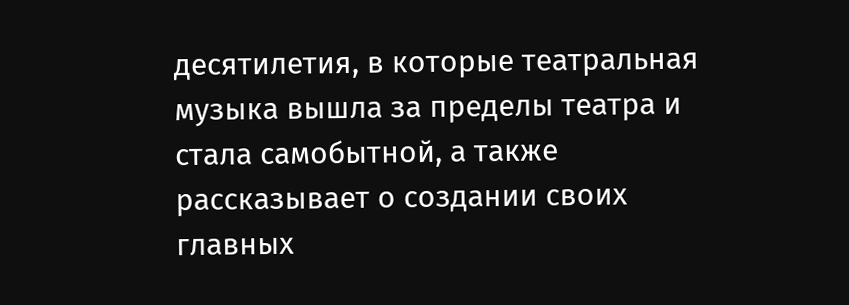десятилетия, в которые театральная музыка вышла за пределы театра и стала самобытной, а также рассказывает о создании своих главных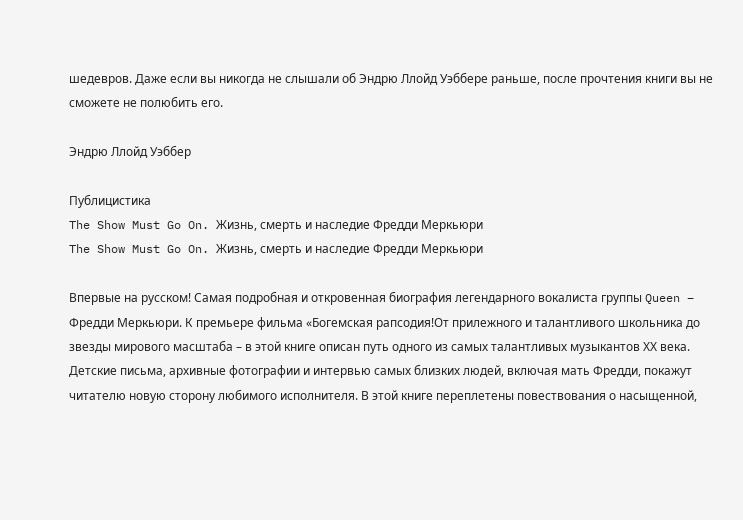шедевров. Даже если вы никогда не слышали об Эндрю Ллойд Уэббере раньше, после прочтения книги вы не сможете не полюбить его.

Эндрю Ллойд Уэббер

Публицистика
The Show Must Go On. Жизнь, смерть и наследие Фредди Меркьюри
The Show Must Go On. Жизнь, смерть и наследие Фредди Меркьюри

Впервые на русском! Самая подробная и откровенная биография легендарного вокалиста группы Queen – Фредди Меркьюри. К премьере фильма «Богемская рапсодия!От прилежного и талантливого школьника до звезды мирового масштаба – в этой книге описан путь одного из самых талантливых музыкантов ХХ века. Детские письма, архивные фотографии и интервью самых близких людей, включая мать Фредди, покажут читателю новую сторону любимого исполнителя. В этой книге переплетены повествования о насыщенной,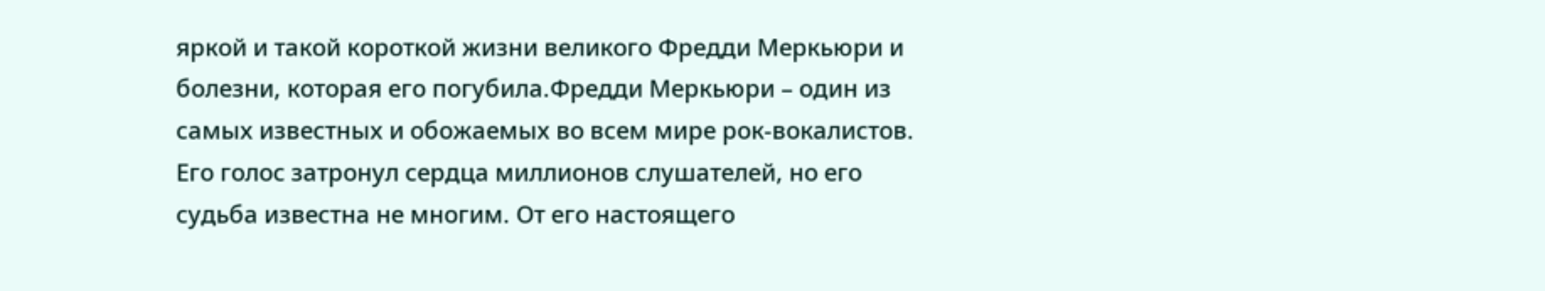яркой и такой короткой жизни великого Фредди Меркьюри и болезни, которая его погубила.Фредди Меркьюри – один из самых известных и обожаемых во всем мире рок-вокалистов. Его голос затронул сердца миллионов слушателей, но его судьба известна не многим. От его настоящего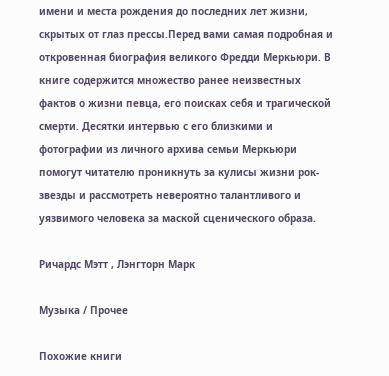имени и места рождения до последних лет жизни, скрытых от глаз прессы.Перед вами самая подробная и откровенная биография великого Фредди Меркьюри. В книге содержится множество ранее неизвестных фактов о жизни певца, его поисках себя и трагической смерти. Десятки интервью с его близкими и фотографии из личного архива семьи Меркьюри помогут читателю проникнуть за кулисы жизни рок-звезды и рассмотреть невероятно талантливого и уязвимого человека за маской сценического образа.

Ричардс Мэтт , Лэнгторн Марк

Музыка / Прочее

Похожие книги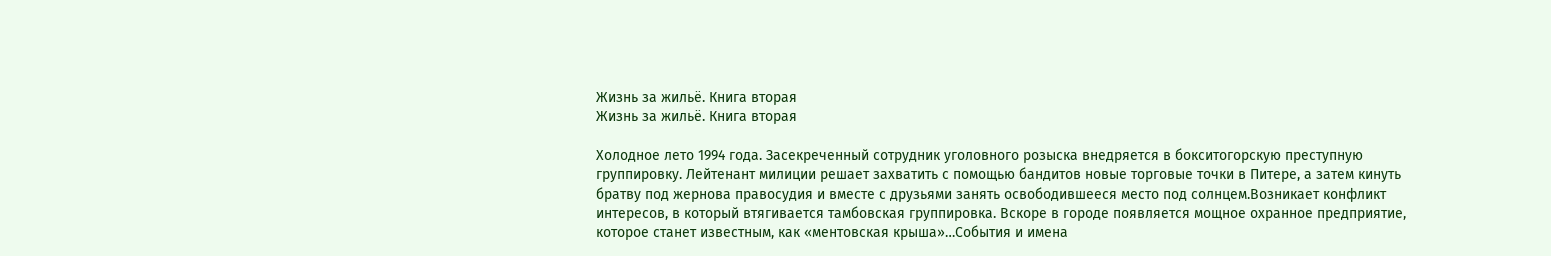Жизнь за жильё. Книга вторая
Жизнь за жильё. Книга вторая

Холодное лето 1994 года. Засекреченный сотрудник уголовного розыска внедряется в бокситогорскую преступную группировку. Лейтенант милиции решает захватить с помощью бандитов новые торговые точки в Питере, а затем кинуть братву под жернова правосудия и вместе с друзьями занять освободившееся место под солнцем.Возникает конфликт интересов, в который втягивается тамбовская группировка. Вскоре в городе появляется мощное охранное предприятие, которое станет известным, как «ментовская крыша»…События и имена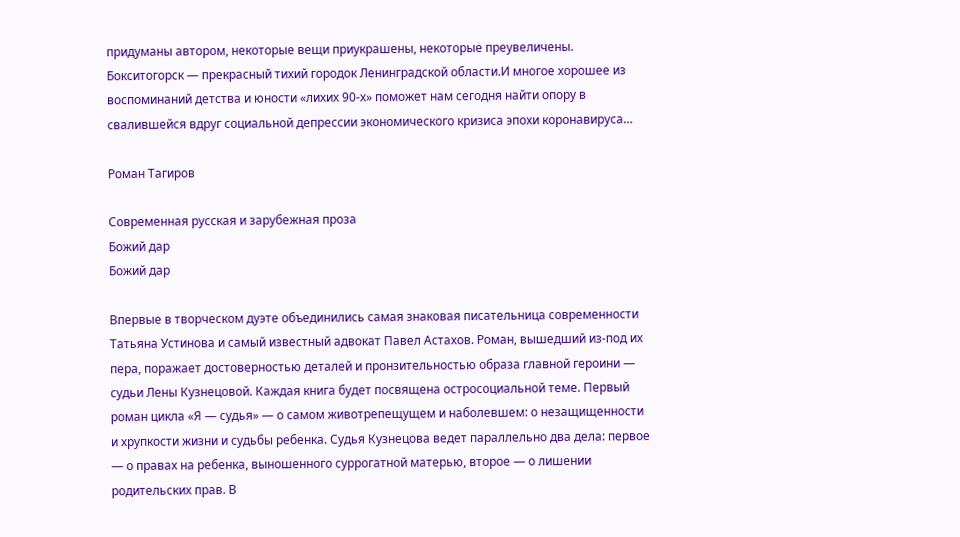придуманы автором, некоторые вещи приукрашены, некоторые преувеличены. Бокситогорск — прекрасный тихий городок Ленинградской области.И многое хорошее из воспоминаний детства и юности «лихих 90-х» поможет нам сегодня найти опору в свалившейся вдруг социальной депрессии экономического кризиса эпохи коронавируса…

Роман Тагиров

Современная русская и зарубежная проза
Божий дар
Божий дар

Впервые в творческом дуэте объединились самая знаковая писательница современности Татьяна Устинова и самый известный адвокат Павел Астахов. Роман, вышедший из-под их пера, поражает достоверностью деталей и пронзительностью образа главной героини — судьи Лены Кузнецовой. Каждая книга будет посвящена остросоциальной теме. Первый роман цикла «Я — судья» — о самом животрепещущем и наболевшем: о незащищенности и хрупкости жизни и судьбы ребенка. Судья Кузнецова ведет параллельно два дела: первое — о правах на ребенка, выношенного суррогатной матерью, второе — о лишении родительских прав. В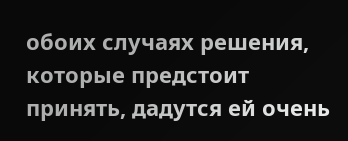обоих случаях решения, которые предстоит принять, дадутся ей очень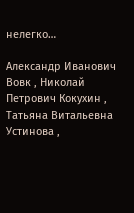нелегко…

Александр Иванович Вовк , Николай Петрович Кокухин , Татьяна Витальевна Устинова ,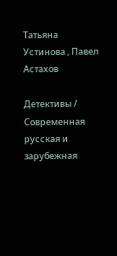Татьяна Устинова , Павел Астахов

Детективы / Современная русская и зарубежная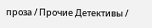проза / Прочие Детективы /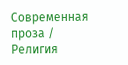Современная проза / Религия